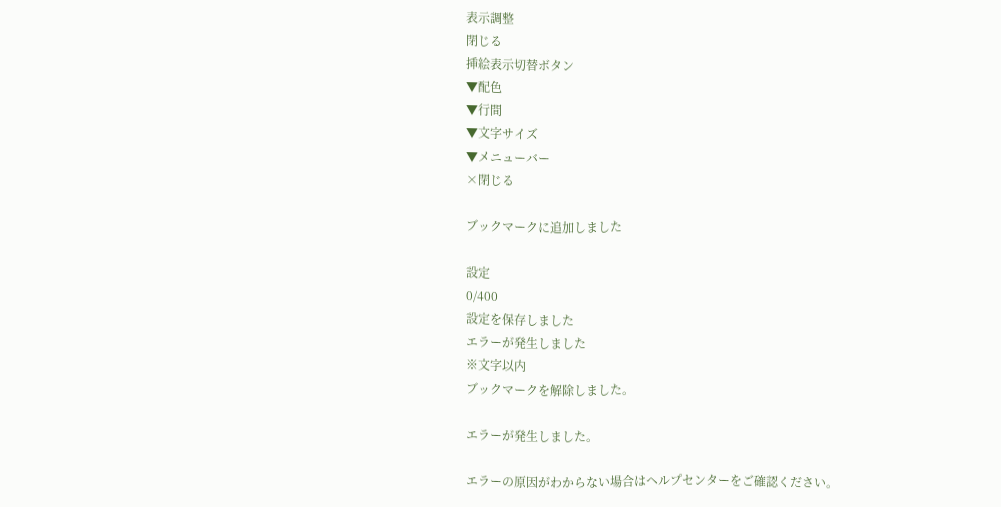表示調整
閉じる
挿絵表示切替ボタン
▼配色
▼行間
▼文字サイズ
▼メニューバー
×閉じる

ブックマークに追加しました

設定
0/400
設定を保存しました
エラーが発生しました
※文字以内
ブックマークを解除しました。

エラーが発生しました。

エラーの原因がわからない場合はヘルプセンターをご確認ください。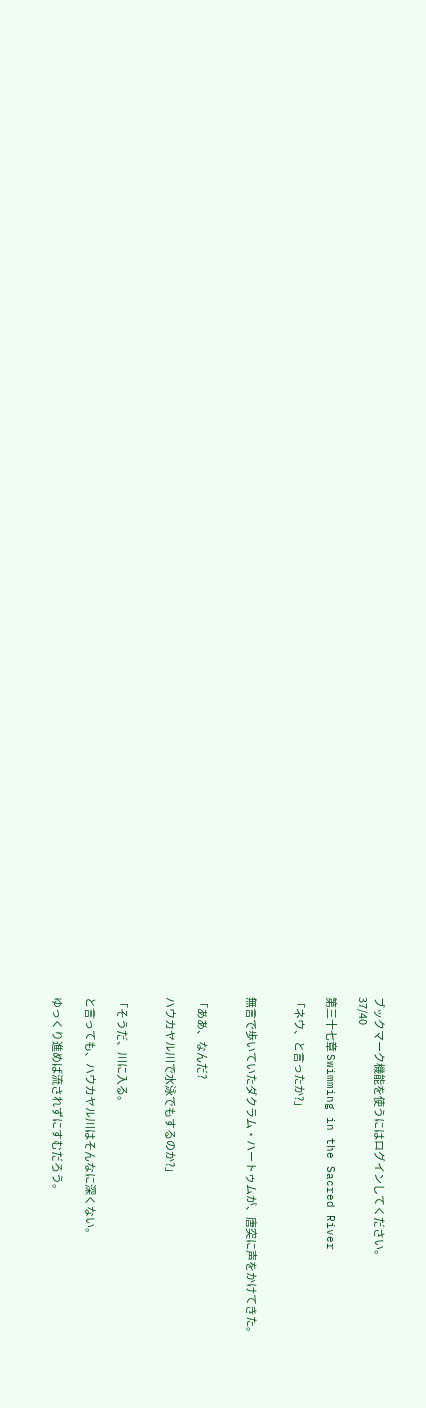ブックマーク機能を使うにはログインしてください。
37/40

第三十七章 Swimming in the Sacred River

「ネウ、と言ったか?」


無言で歩いていたダクラム・ハートゥムが、唐突に声をかけてきた。


「ああ、なんだ?

ハウカヤル川で水泳でもするのか?」


「そうだ、川に入る。

と言っても、ハウカヤル川はそんなに深くない。

ゆっくり進めば流されずにすむだろう。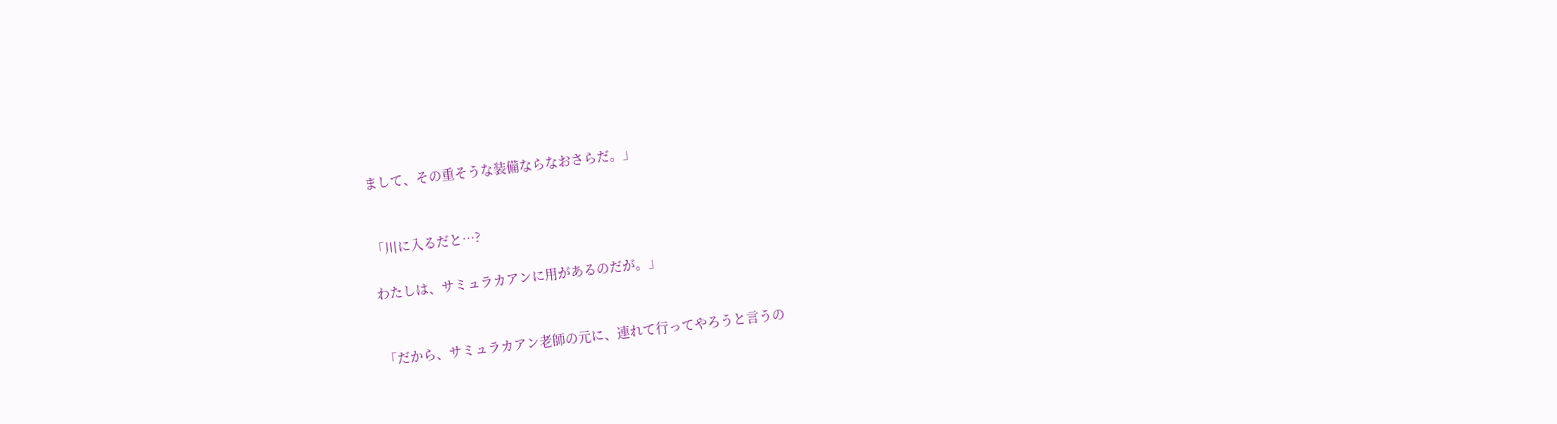まして、その重そうな装備ならなおさらだ。」


「川に入るだと…?

わたしは、サミュラカアンに用があるのだが。」


「だから、サミュラカアン老師の元に、連れて行ってやろうと言うの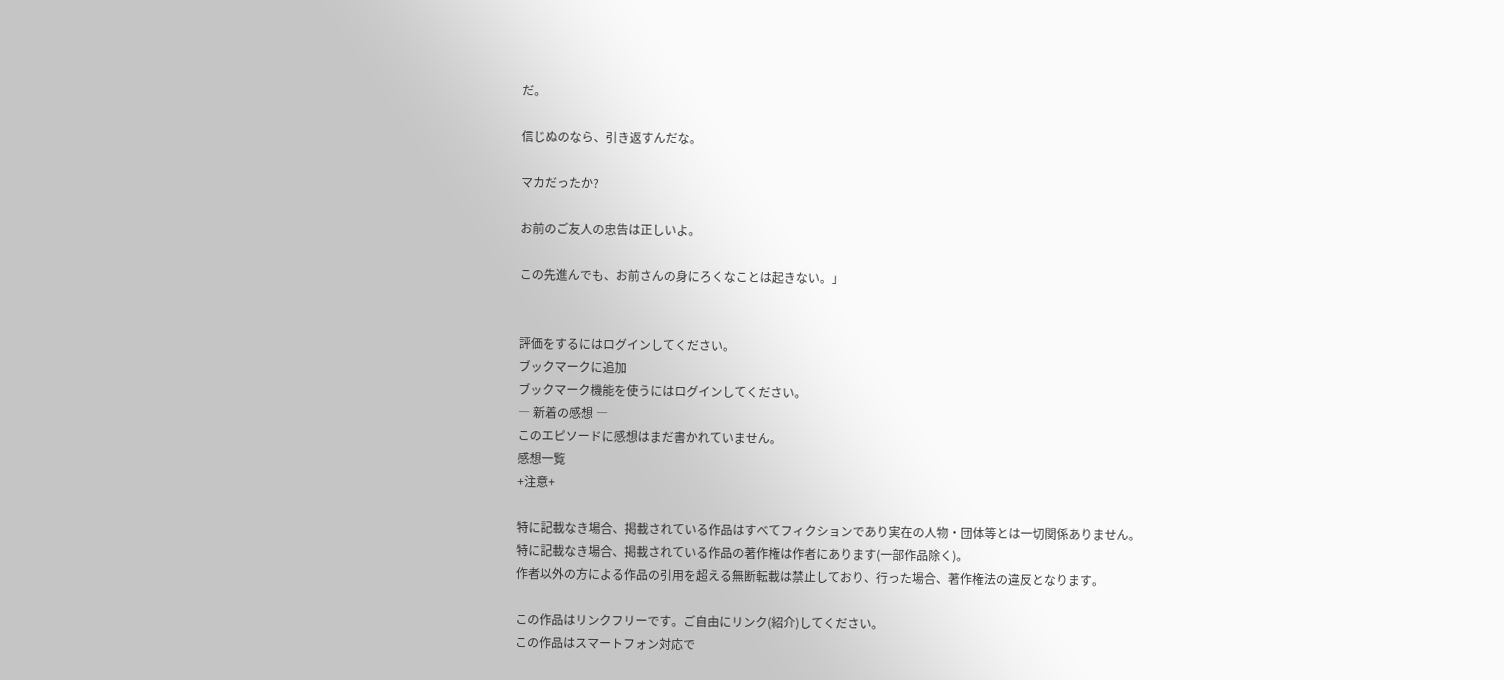だ。

信じぬのなら、引き返すんだな。

マカだったか?

お前のご友人の忠告は正しいよ。

この先進んでも、お前さんの身にろくなことは起きない。」


評価をするにはログインしてください。
ブックマークに追加
ブックマーク機能を使うにはログインしてください。
― 新着の感想 ―
このエピソードに感想はまだ書かれていません。
感想一覧
+注意+

特に記載なき場合、掲載されている作品はすべてフィクションであり実在の人物・団体等とは一切関係ありません。
特に記載なき場合、掲載されている作品の著作権は作者にあります(一部作品除く)。
作者以外の方による作品の引用を超える無断転載は禁止しており、行った場合、著作権法の違反となります。

この作品はリンクフリーです。ご自由にリンク(紹介)してください。
この作品はスマートフォン対応で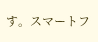す。スマートフ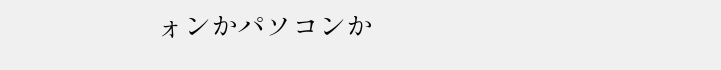ォンかパソコンか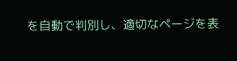を自動で判別し、適切なページを表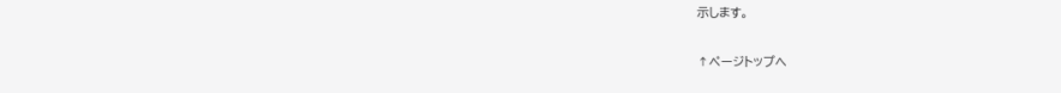示します。

↑ページトップへ